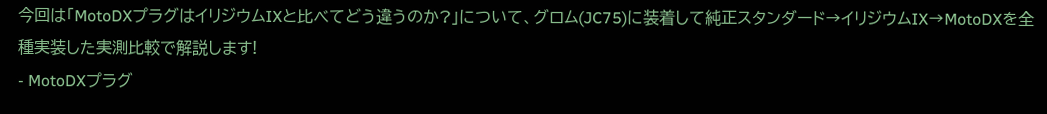今回は「MotoDXプラグはイリジウムIXと比べてどう違うのか?」について、グロム(JC75)に装着して純正スタンダード→イリジウムIX→MotoDXを全種実装した実測比較で解説します!
- MotoDXプラグ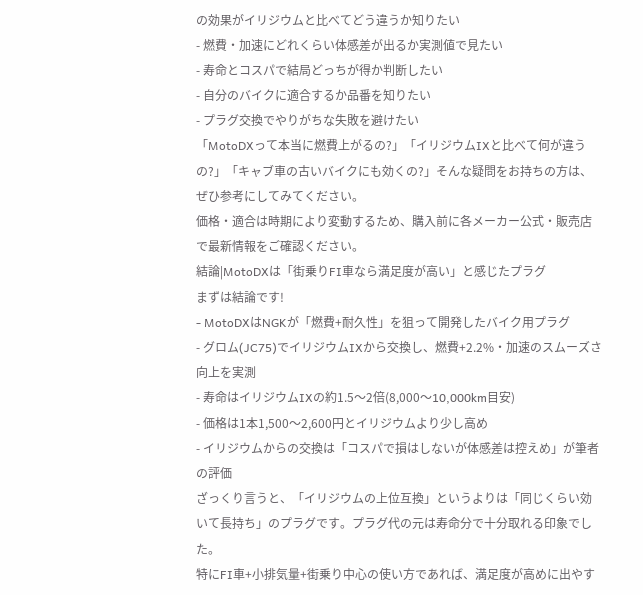の効果がイリジウムと比べてどう違うか知りたい
- 燃費・加速にどれくらい体感差が出るか実測値で見たい
- 寿命とコスパで結局どっちが得か判断したい
- 自分のバイクに適合するか品番を知りたい
- プラグ交換でやりがちな失敗を避けたい
「MotoDXって本当に燃費上がるの?」「イリジウムIXと比べて何が違うの?」「キャブ車の古いバイクにも効くの?」そんな疑問をお持ちの方は、ぜひ参考にしてみてください。
価格・適合は時期により変動するため、購入前に各メーカー公式・販売店で最新情報をご確認ください。
結論|MotoDXは「街乗りFI車なら満足度が高い」と感じたプラグ
まずは結論です!
- MotoDXはNGKが「燃費+耐久性」を狙って開発したバイク用プラグ
- グロム(JC75)でイリジウムIXから交換し、燃費+2.2%・加速のスムーズさ向上を実測
- 寿命はイリジウムIXの約1.5〜2倍(8,000〜10,000km目安)
- 価格は1本1,500〜2,600円とイリジウムより少し高め
- イリジウムからの交換は「コスパで損はしないが体感差は控えめ」が筆者の評価
ざっくり言うと、「イリジウムの上位互換」というよりは「同じくらい効いて長持ち」のプラグです。プラグ代の元は寿命分で十分取れる印象でした。
特にFI車+小排気量+街乗り中心の使い方であれば、満足度が高めに出やす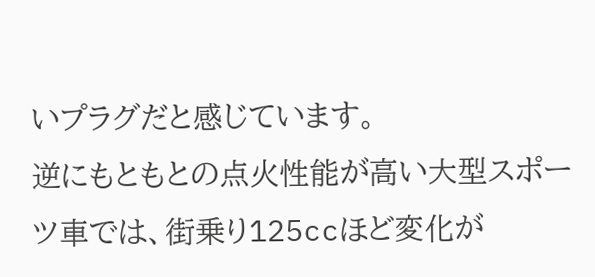いプラグだと感じています。
逆にもともとの点火性能が高い大型スポーツ車では、街乗り125ccほど変化が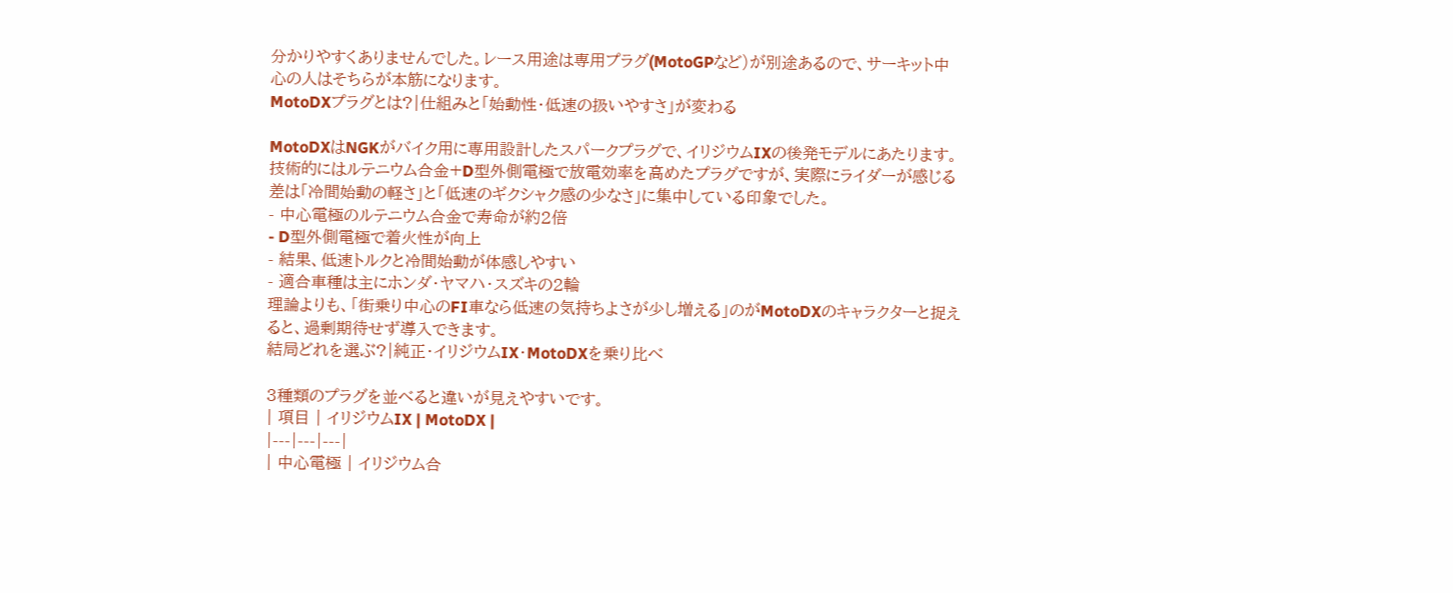分かりやすくありませんでした。レース用途は専用プラグ(MotoGPなど)が別途あるので、サーキット中心の人はそちらが本筋になります。
MotoDXプラグとは?|仕組みと「始動性・低速の扱いやすさ」が変わる

MotoDXはNGKがバイク用に専用設計したスパークプラグで、イリジウムIXの後発モデルにあたります。
技術的にはルテニウム合金+D型外側電極で放電効率を高めたプラグですが、実際にライダーが感じる差は「冷間始動の軽さ」と「低速のギクシャク感の少なさ」に集中している印象でした。
- 中心電極のルテニウム合金で寿命が約2倍
- D型外側電極で着火性が向上
- 結果、低速トルクと冷間始動が体感しやすい
- 適合車種は主にホンダ・ヤマハ・スズキの2輪
理論よりも、「街乗り中心のFI車なら低速の気持ちよさが少し増える」のがMotoDXのキャラクターと捉えると、過剰期待せず導入できます。
結局どれを選ぶ?|純正・イリジウムIX・MotoDXを乗り比べ

3種類のプラグを並べると違いが見えやすいです。
| 項目 | イリジウムIX | MotoDX |
|---|---|---|
| 中心電極 | イリジウム合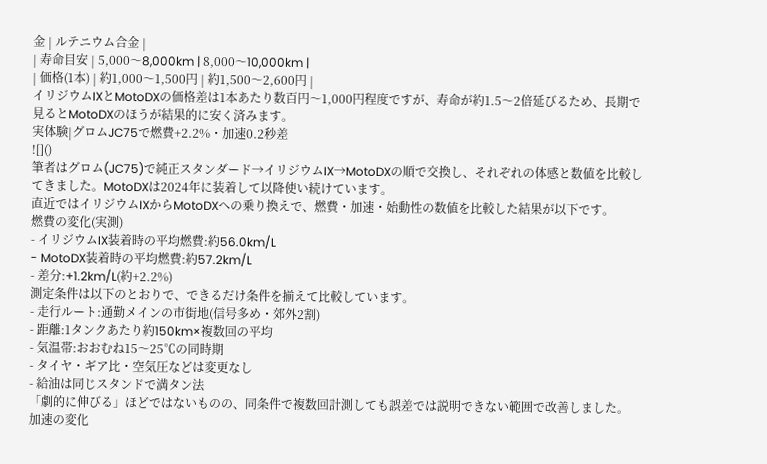金 | ルテニウム合金 |
| 寿命目安 | 5,000〜8,000km | 8,000〜10,000km |
| 価格(1本) | 約1,000〜1,500円 | 約1,500〜2,600円 |
イリジウムIXとMotoDXの価格差は1本あたり数百円〜1,000円程度ですが、寿命が約1.5〜2倍延びるため、長期で見るとMotoDXのほうが結果的に安く済みます。
実体験|グロムJC75で燃費+2.2%・加速0.2秒差
![]()
筆者はグロム(JC75)で純正スタンダード→イリジウムIX→MotoDXの順で交換し、それぞれの体感と数値を比較してきました。MotoDXは2024年に装着して以降使い続けています。
直近ではイリジウムIXからMotoDXへの乗り換えで、燃費・加速・始動性の数値を比較した結果が以下です。
燃費の変化(実測)
- イリジウムIX装着時の平均燃費:約56.0km/L
- MotoDX装着時の平均燃費:約57.2km/L
- 差分:+1.2km/L(約+2.2%)
測定条件は以下のとおりで、できるだけ条件を揃えて比較しています。
- 走行ルート:通勤メインの市街地(信号多め・郊外2割)
- 距離:1タンクあたり約150km×複数回の平均
- 気温帯:おおむね15〜25℃の同時期
- タイヤ・ギア比・空気圧などは変更なし
- 給油は同じスタンドで満タン法
「劇的に伸びる」ほどではないものの、同条件で複数回計測しても誤差では説明できない範囲で改善しました。
加速の変化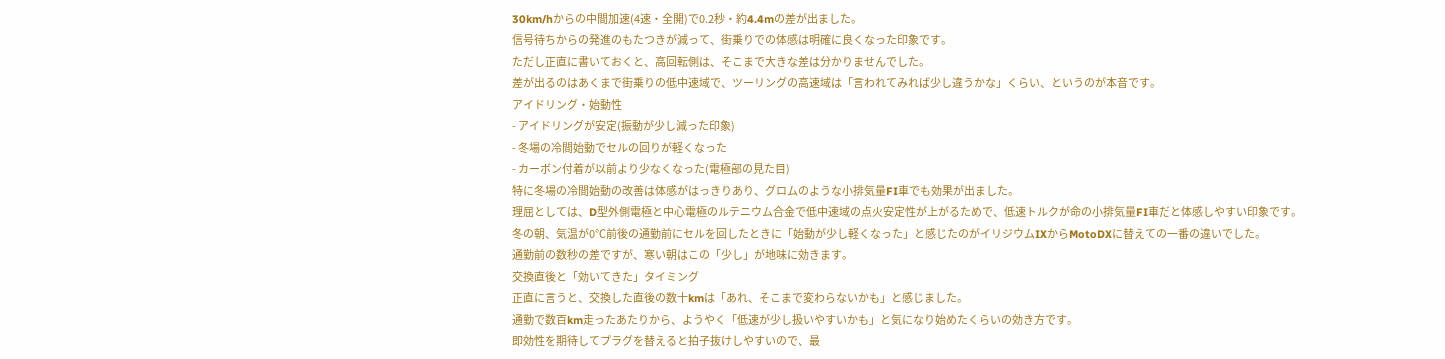30km/hからの中間加速(4速・全開)で0.2秒・約4.4mの差が出ました。
信号待ちからの発進のもたつきが減って、街乗りでの体感は明確に良くなった印象です。
ただし正直に書いておくと、高回転側は、そこまで大きな差は分かりませんでした。
差が出るのはあくまで街乗りの低中速域で、ツーリングの高速域は「言われてみれば少し違うかな」くらい、というのが本音です。
アイドリング・始動性
- アイドリングが安定(振動が少し減った印象)
- 冬場の冷間始動でセルの回りが軽くなった
- カーボン付着が以前より少なくなった(電極部の見た目)
特に冬場の冷間始動の改善は体感がはっきりあり、グロムのような小排気量FI車でも効果が出ました。
理屈としては、D型外側電極と中心電極のルテニウム合金で低中速域の点火安定性が上がるためで、低速トルクが命の小排気量FI車だと体感しやすい印象です。
冬の朝、気温が0℃前後の通勤前にセルを回したときに「始動が少し軽くなった」と感じたのがイリジウムIXからMotoDXに替えての一番の違いでした。
通勤前の数秒の差ですが、寒い朝はこの「少し」が地味に効きます。
交換直後と「効いてきた」タイミング
正直に言うと、交換した直後の数十kmは「あれ、そこまで変わらないかも」と感じました。
通勤で数百km走ったあたりから、ようやく「低速が少し扱いやすいかも」と気になり始めたくらいの効き方です。
即効性を期待してプラグを替えると拍子抜けしやすいので、最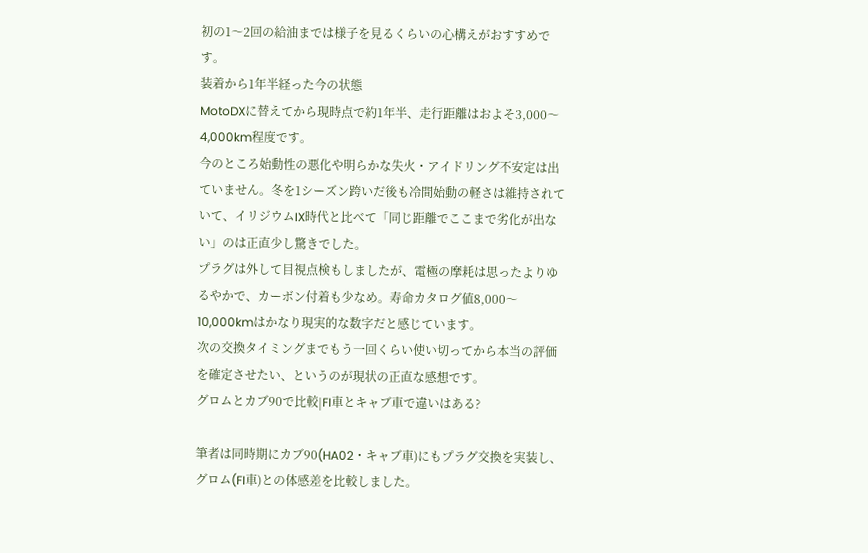初の1〜2回の給油までは様子を見るくらいの心構えがおすすめです。
装着から1年半経った今の状態
MotoDXに替えてから現時点で約1年半、走行距離はおよそ3,000〜4,000km程度です。
今のところ始動性の悪化や明らかな失火・アイドリング不安定は出ていません。冬を1シーズン跨いだ後も冷間始動の軽さは維持されていて、イリジウムIX時代と比べて「同じ距離でここまで劣化が出ない」のは正直少し驚きでした。
プラグは外して目視点検もしましたが、電極の摩耗は思ったよりゆるやかで、カーボン付着も少なめ。寿命カタログ値8,000〜10,000kmはかなり現実的な数字だと感じています。
次の交換タイミングまでもう一回くらい使い切ってから本当の評価を確定させたい、というのが現状の正直な感想です。
グロムとカブ90で比較|FI車とキャブ車で違いはある?

筆者は同時期にカブ90(HA02・キャブ車)にもプラグ交換を実装し、グロム(FI車)との体感差を比較しました。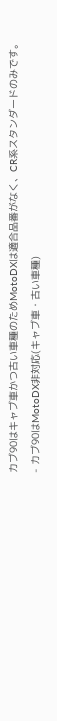カブ90はキャブ車かつ古い車種のためMotoDXは適合品番がなく、CR系スタンダードのみです。
- カブ90はMotoDX非対応(キャブ車・古い車種)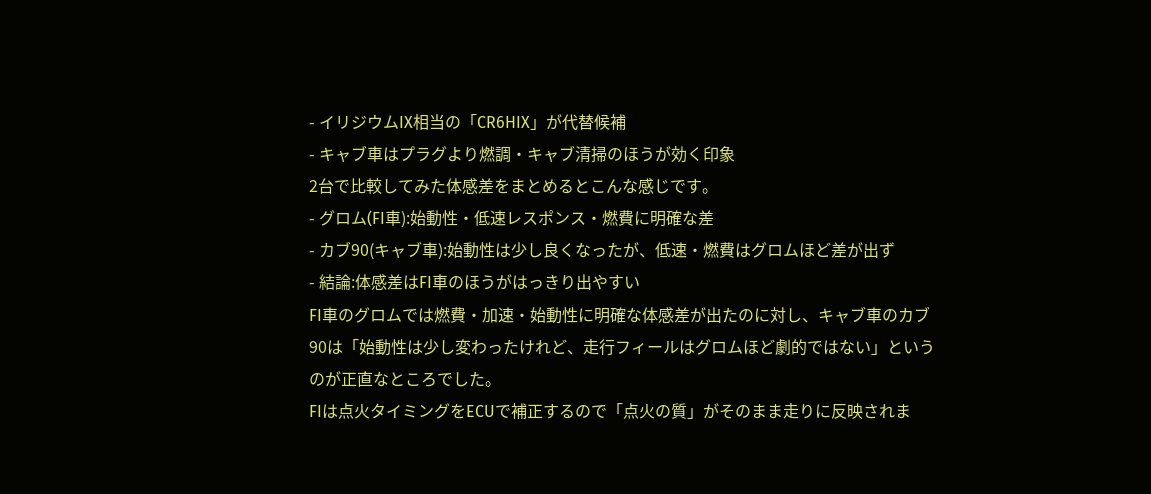- イリジウムIX相当の「CR6HIX」が代替候補
- キャブ車はプラグより燃調・キャブ清掃のほうが効く印象
2台で比較してみた体感差をまとめるとこんな感じです。
- グロム(FI車):始動性・低速レスポンス・燃費に明確な差
- カブ90(キャブ車):始動性は少し良くなったが、低速・燃費はグロムほど差が出ず
- 結論:体感差はFI車のほうがはっきり出やすい
FI車のグロムでは燃費・加速・始動性に明確な体感差が出たのに対し、キャブ車のカブ90は「始動性は少し変わったけれど、走行フィールはグロムほど劇的ではない」というのが正直なところでした。
FIは点火タイミングをECUで補正するので「点火の質」がそのまま走りに反映されま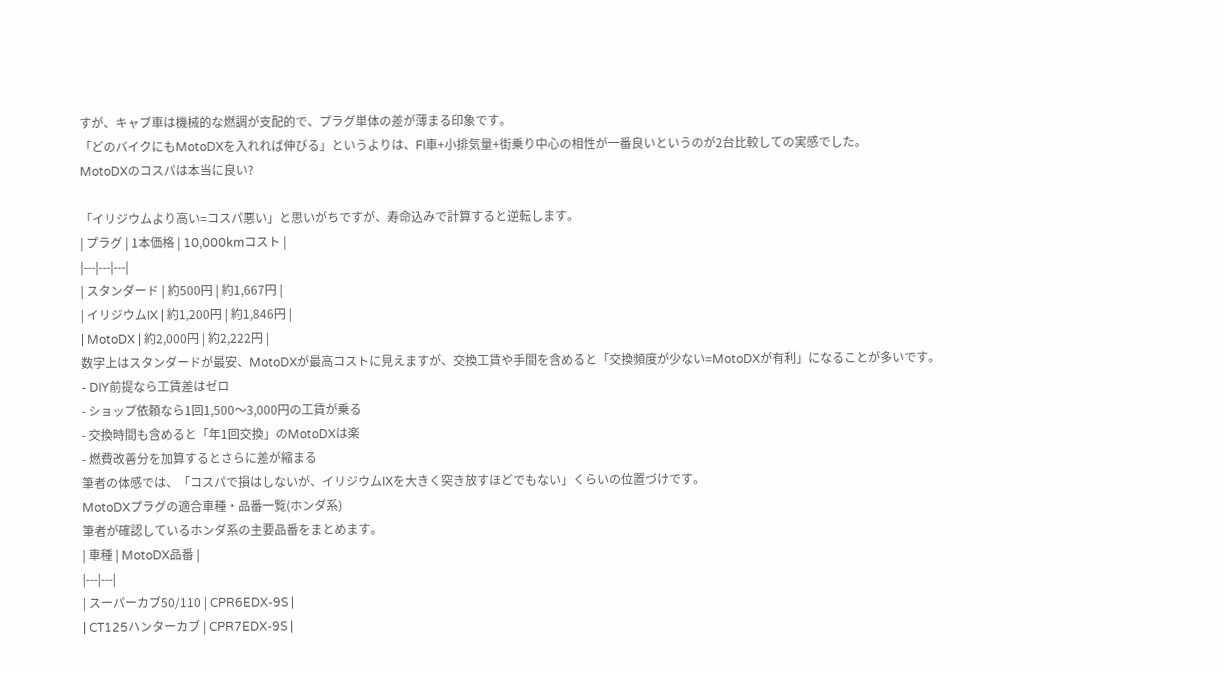すが、キャブ車は機械的な燃調が支配的で、プラグ単体の差が薄まる印象です。
「どのバイクにもMotoDXを入れれば伸びる」というよりは、FI車+小排気量+街乗り中心の相性が一番良いというのが2台比較しての実感でした。
MotoDXのコスパは本当に良い?

「イリジウムより高い=コスパ悪い」と思いがちですが、寿命込みで計算すると逆転します。
| プラグ | 1本価格 | 10,000kmコスト |
|---|---|---|
| スタンダード | 約500円 | 約1,667円 |
| イリジウムIX | 約1,200円 | 約1,846円 |
| MotoDX | 約2,000円 | 約2,222円 |
数字上はスタンダードが最安、MotoDXが最高コストに見えますが、交換工賃や手間を含めると「交換頻度が少ない=MotoDXが有利」になることが多いです。
- DIY前提なら工賃差はゼロ
- ショップ依頼なら1回1,500〜3,000円の工賃が乗る
- 交換時間も含めると「年1回交換」のMotoDXは楽
- 燃費改善分を加算するとさらに差が縮まる
筆者の体感では、「コスパで損はしないが、イリジウムIXを大きく突き放すほどでもない」くらいの位置づけです。
MotoDXプラグの適合車種・品番一覧(ホンダ系)
筆者が確認しているホンダ系の主要品番をまとめます。
| 車種 | MotoDX品番 |
|---|---|
| スーパーカブ50/110 | CPR6EDX-9S |
| CT125ハンターカブ | CPR7EDX-9S |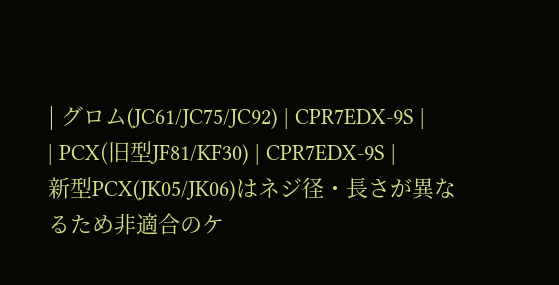| グロム(JC61/JC75/JC92) | CPR7EDX-9S |
| PCX(旧型JF81/KF30) | CPR7EDX-9S |
新型PCX(JK05/JK06)はネジ径・長さが異なるため非適合のケ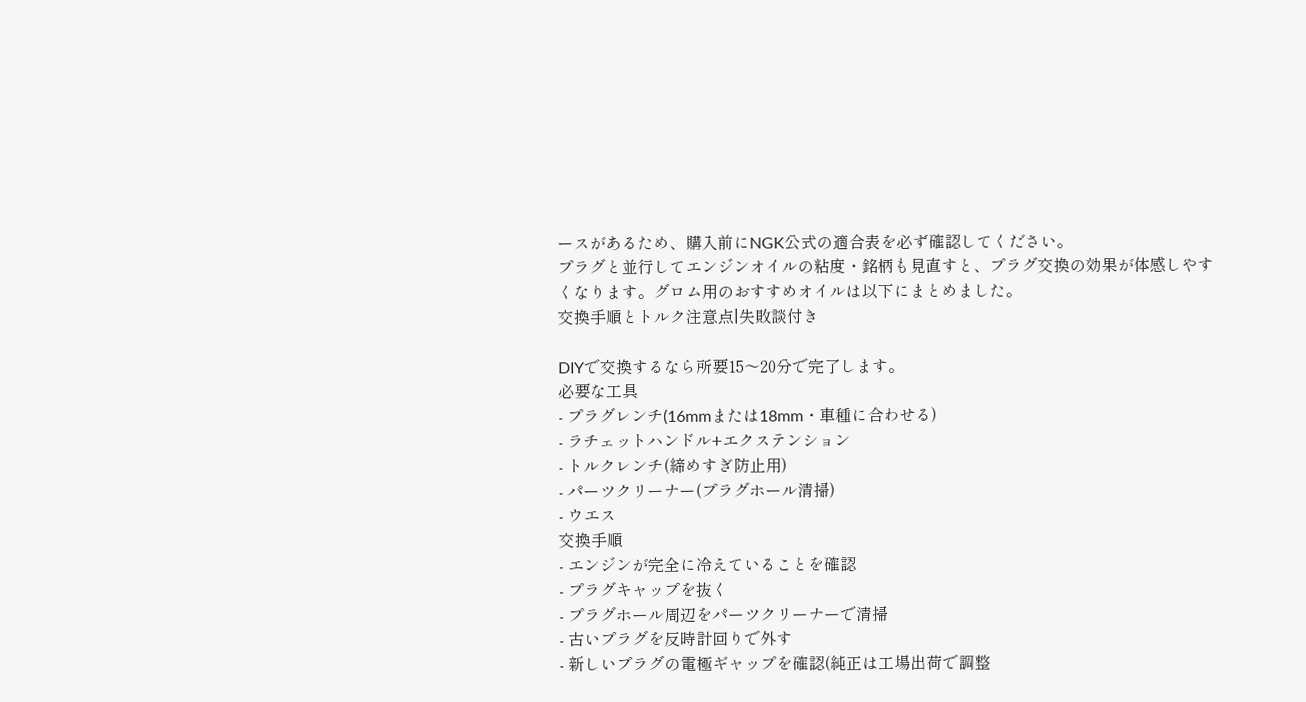ースがあるため、購入前にNGK公式の適合表を必ず確認してください。
プラグと並行してエンジンオイルの粘度・銘柄も見直すと、プラグ交換の効果が体感しやすくなります。グロム用のおすすめオイルは以下にまとめました。
交換手順とトルク注意点|失敗談付き

DIYで交換するなら所要15〜20分で完了します。
必要な工具
- プラグレンチ(16mmまたは18mm・車種に合わせる)
- ラチェットハンドル+エクステンション
- トルクレンチ(締めすぎ防止用)
- パーツクリーナー(プラグホール清掃)
- ウエス
交換手順
- エンジンが完全に冷えていることを確認
- プラグキャップを抜く
- プラグホール周辺をパーツクリーナーで清掃
- 古いプラグを反時計回りで外す
- 新しいプラグの電極ギャップを確認(純正は工場出荷で調整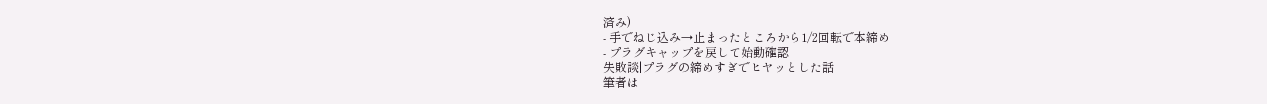済み)
- 手でねじ込み→止まったところから1/2回転で本締め
- プラグキャップを戻して始動確認
失敗談|プラグの締めすぎでヒヤッとした話
筆者は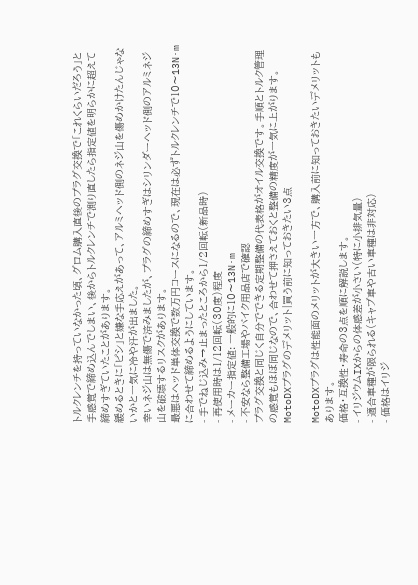トルクレンチを持っていなかった頃、グロム購入直後のプラグ交換で「これくらいだろう」と手感覚で締め込んでしまい、後からトルクレンチで測り直したら指定値を明らかに超えて締めすぎていたことがあります。
緩めるときに「ピシ」と嫌な手応えがあって、アルミヘッド側のネジ山を傷めかけたんじゃないかと一気に冷や汗が出ました。
幸いネジ山は無傷で済みましたが、プラグの締めすぎはシリンダーヘッド側のアルミネジ山を破壊するリスクがあります。
最悪はヘッド単体交換で数万円コースになるので、現在は必ずトルクレンチで10〜13N·mに合わせて締めるようにしています。
- 手でねじ込み→止まったところから1/2回転(新品時)
- 再使用時は1/12回転(30度)程度
- メーカー指定値: 一般的に10〜13N·m
- 不安なら整備工場やバイク用品店で確認
プラグ交換と同じく自分でできる定期整備の代表格がオイル交換です。手順とトルク管理の感覚もほぼ同じなので、合わせて押さえておくと整備の精度が一気に上がります。
MotoDXプラグのデメリット|買う前に知っておきたい3点

MotoDXプラグは性能面のメリットが大きい一方で、購入前に知っておきたいデメリットもあります。
価格・互換性・寿命の3点を順に解説します。
- イリジウムIXからの体感差が小さい(特に小排気量)
- 適合車種が限られる(キャブ車や古い車種は非対応)
- 価格はイリジ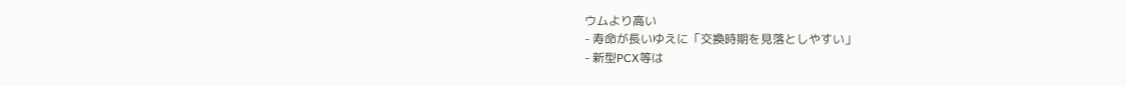ウムより高い
- 寿命が長いゆえに「交換時期を見落としやすい」
- 新型PCX等は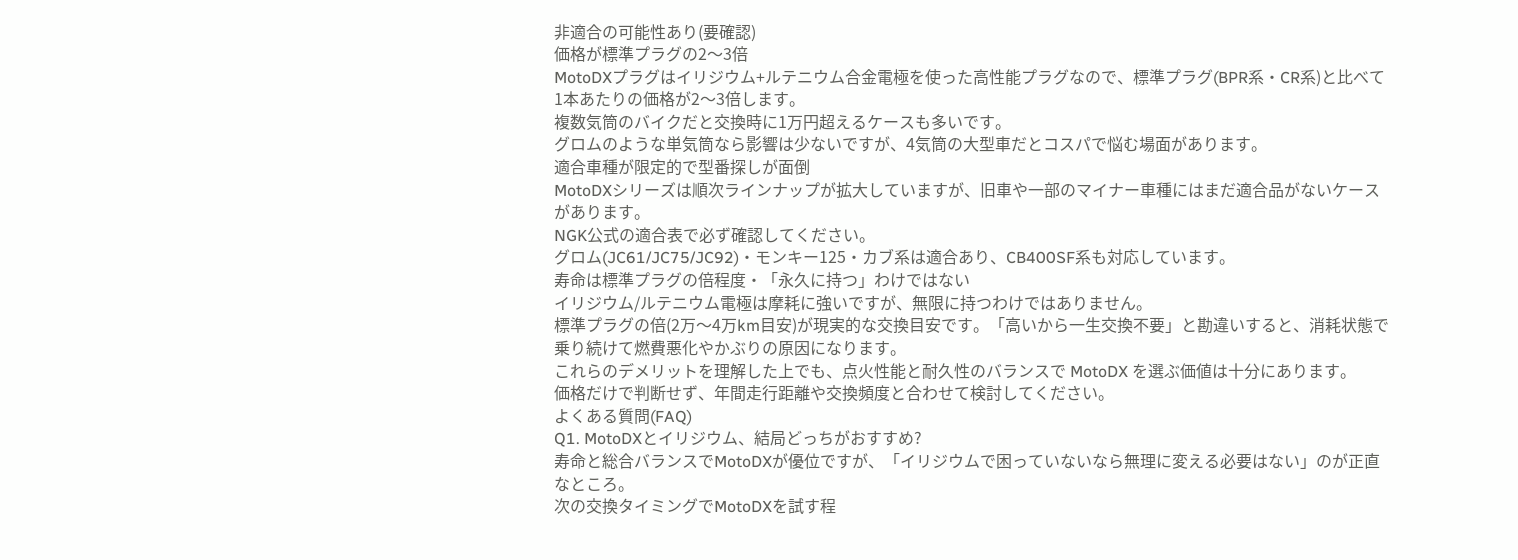非適合の可能性あり(要確認)
価格が標準プラグの2〜3倍
MotoDXプラグはイリジウム+ルテニウム合金電極を使った高性能プラグなので、標準プラグ(BPR系・CR系)と比べて1本あたりの価格が2〜3倍します。
複数気筒のバイクだと交換時に1万円超えるケースも多いです。
グロムのような単気筒なら影響は少ないですが、4気筒の大型車だとコスパで悩む場面があります。
適合車種が限定的で型番探しが面倒
MotoDXシリーズは順次ラインナップが拡大していますが、旧車や一部のマイナー車種にはまだ適合品がないケースがあります。
NGK公式の適合表で必ず確認してください。
グロム(JC61/JC75/JC92)・モンキー125・カブ系は適合あり、CB400SF系も対応しています。
寿命は標準プラグの倍程度・「永久に持つ」わけではない
イリジウム/ルテニウム電極は摩耗に強いですが、無限に持つわけではありません。
標準プラグの倍(2万〜4万km目安)が現実的な交換目安です。「高いから一生交換不要」と勘違いすると、消耗状態で乗り続けて燃費悪化やかぶりの原因になります。
これらのデメリットを理解した上でも、点火性能と耐久性のバランスで MotoDX を選ぶ価値は十分にあります。
価格だけで判断せず、年間走行距離や交換頻度と合わせて検討してください。
よくある質問(FAQ)
Q1. MotoDXとイリジウム、結局どっちがおすすめ?
寿命と総合バランスでMotoDXが優位ですが、「イリジウムで困っていないなら無理に変える必要はない」のが正直なところ。
次の交換タイミングでMotoDXを試す程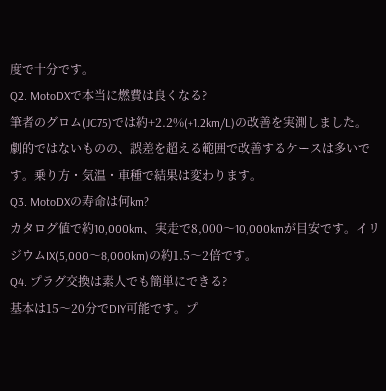度で十分です。
Q2. MotoDXで本当に燃費は良くなる?
筆者のグロム(JC75)では約+2.2%(+1.2km/L)の改善を実測しました。
劇的ではないものの、誤差を超える範囲で改善するケースは多いです。乗り方・気温・車種で結果は変わります。
Q3. MotoDXの寿命は何km?
カタログ値で約10,000km、実走で8,000〜10,000kmが目安です。イリジウムIX(5,000〜8,000km)の約1.5〜2倍です。
Q4. プラグ交換は素人でも簡単にできる?
基本は15〜20分でDIY可能です。プ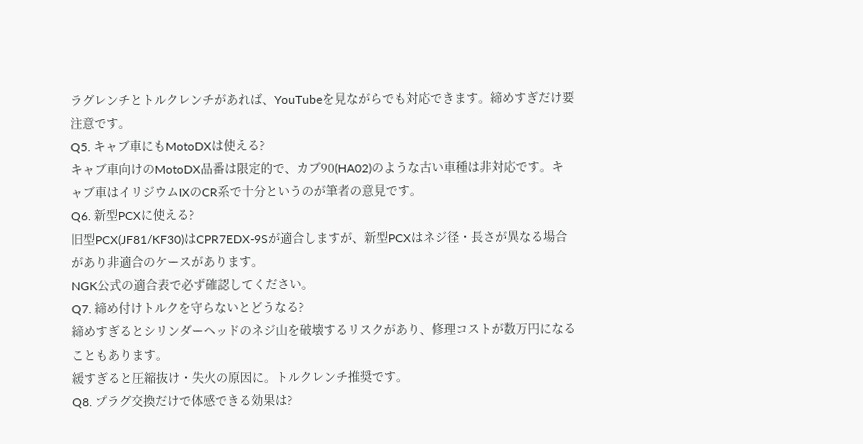ラグレンチとトルクレンチがあれば、YouTubeを見ながらでも対応できます。締めすぎだけ要注意です。
Q5. キャブ車にもMotoDXは使える?
キャブ車向けのMotoDX品番は限定的で、カブ90(HA02)のような古い車種は非対応です。キャブ車はイリジウムIXのCR系で十分というのが筆者の意見です。
Q6. 新型PCXに使える?
旧型PCX(JF81/KF30)はCPR7EDX-9Sが適合しますが、新型PCXはネジ径・長さが異なる場合があり非適合のケースがあります。
NGK公式の適合表で必ず確認してください。
Q7. 締め付けトルクを守らないとどうなる?
締めすぎるとシリンダーヘッドのネジ山を破壊するリスクがあり、修理コストが数万円になることもあります。
緩すぎると圧縮抜け・失火の原因に。トルクレンチ推奨です。
Q8. プラグ交換だけで体感できる効果は?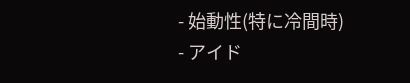- 始動性(特に冷間時)
- アイド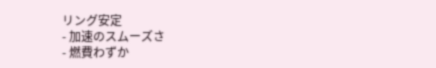リング安定
- 加速のスムーズさ
- 燃費わずか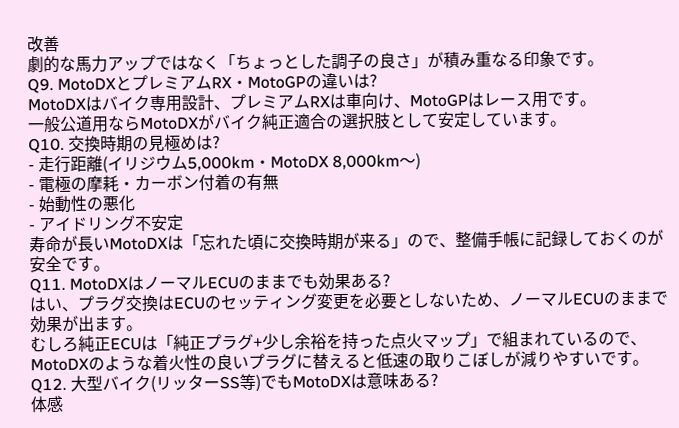改善
劇的な馬力アップではなく「ちょっとした調子の良さ」が積み重なる印象です。
Q9. MotoDXとプレミアムRX・MotoGPの違いは?
MotoDXはバイク専用設計、プレミアムRXは車向け、MotoGPはレース用です。
一般公道用ならMotoDXがバイク純正適合の選択肢として安定しています。
Q10. 交換時期の見極めは?
- 走行距離(イリジウム5,000km・MotoDX 8,000km〜)
- 電極の摩耗・カーボン付着の有無
- 始動性の悪化
- アイドリング不安定
寿命が長いMotoDXは「忘れた頃に交換時期が来る」ので、整備手帳に記録しておくのが安全です。
Q11. MotoDXはノーマルECUのままでも効果ある?
はい、プラグ交換はECUのセッティング変更を必要としないため、ノーマルECUのままで効果が出ます。
むしろ純正ECUは「純正プラグ+少し余裕を持った点火マップ」で組まれているので、MotoDXのような着火性の良いプラグに替えると低速の取りこぼしが減りやすいです。
Q12. 大型バイク(リッターSS等)でもMotoDXは意味ある?
体感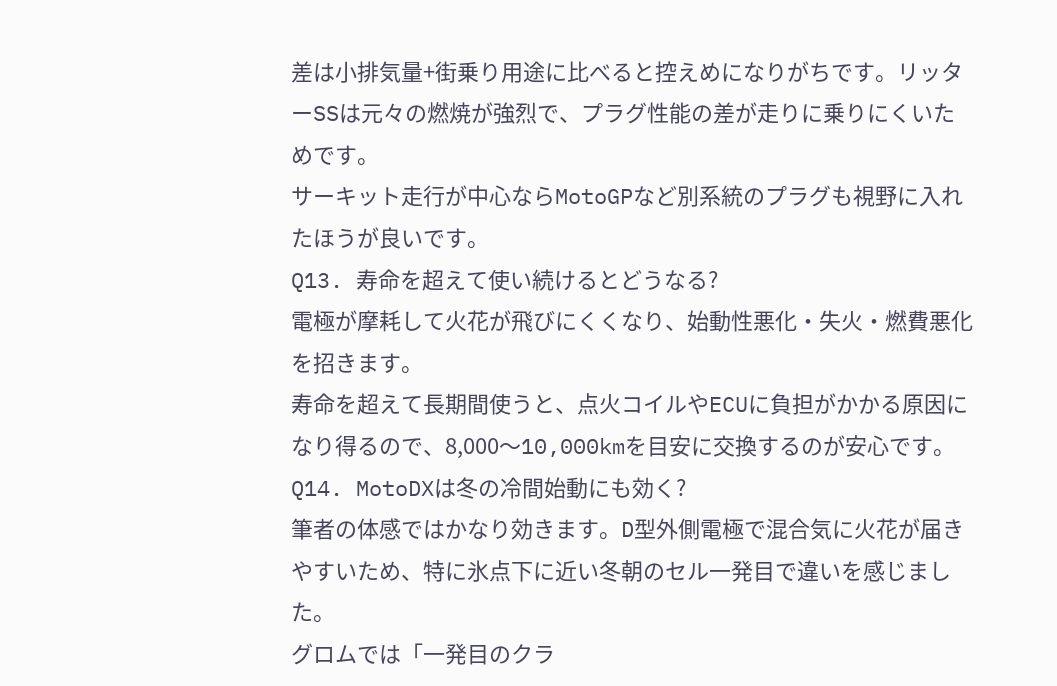差は小排気量+街乗り用途に比べると控えめになりがちです。リッターSSは元々の燃焼が強烈で、プラグ性能の差が走りに乗りにくいためです。
サーキット走行が中心ならMotoGPなど別系統のプラグも視野に入れたほうが良いです。
Q13. 寿命を超えて使い続けるとどうなる?
電極が摩耗して火花が飛びにくくなり、始動性悪化・失火・燃費悪化を招きます。
寿命を超えて長期間使うと、点火コイルやECUに負担がかかる原因になり得るので、8,000〜10,000kmを目安に交換するのが安心です。
Q14. MotoDXは冬の冷間始動にも効く?
筆者の体感ではかなり効きます。D型外側電極で混合気に火花が届きやすいため、特に氷点下に近い冬朝のセル一発目で違いを感じました。
グロムでは「一発目のクラ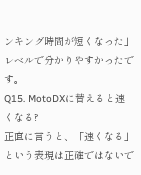ンキング時間が短くなった」レベルで分かりやすかったです。
Q15. MotoDXに替えると速くなる?
正直に言うと、「速くなる」という表現は正確ではないで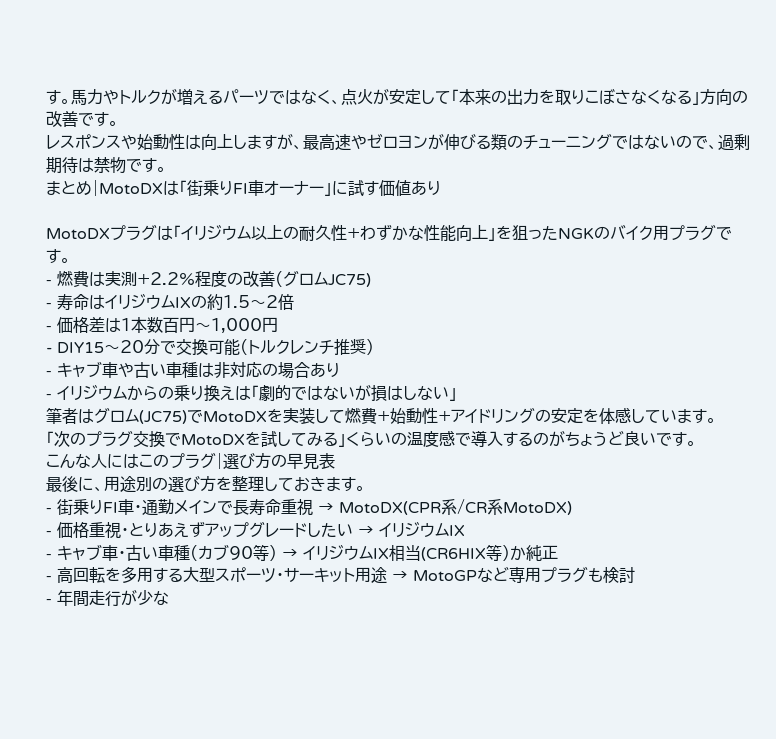す。馬力やトルクが増えるパーツではなく、点火が安定して「本来の出力を取りこぼさなくなる」方向の改善です。
レスポンスや始動性は向上しますが、最高速やゼロヨンが伸びる類のチューニングではないので、過剰期待は禁物です。
まとめ|MotoDXは「街乗りFI車オーナー」に試す価値あり

MotoDXプラグは「イリジウム以上の耐久性+わずかな性能向上」を狙ったNGKのバイク用プラグです。
- 燃費は実測+2.2%程度の改善(グロムJC75)
- 寿命はイリジウムIXの約1.5〜2倍
- 価格差は1本数百円〜1,000円
- DIY15〜20分で交換可能(トルクレンチ推奨)
- キャブ車や古い車種は非対応の場合あり
- イリジウムからの乗り換えは「劇的ではないが損はしない」
筆者はグロム(JC75)でMotoDXを実装して燃費+始動性+アイドリングの安定を体感しています。
「次のプラグ交換でMotoDXを試してみる」くらいの温度感で導入するのがちょうど良いです。
こんな人にはこのプラグ|選び方の早見表
最後に、用途別の選び方を整理しておきます。
- 街乗りFI車・通勤メインで長寿命重視 → MotoDX(CPR系/CR系MotoDX)
- 価格重視・とりあえずアップグレードしたい → イリジウムIX
- キャブ車・古い車種(カブ90等) → イリジウムIX相当(CR6HIX等)か純正
- 高回転を多用する大型スポーツ・サーキット用途 → MotoGPなど専用プラグも検討
- 年間走行が少な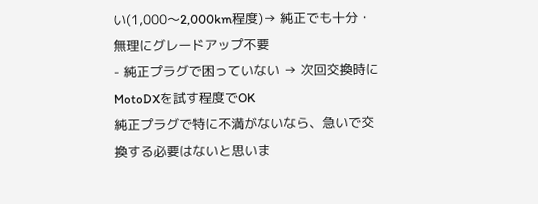い(1,000〜2,000km程度)→ 純正でも十分・無理にグレードアップ不要
- 純正プラグで困っていない → 次回交換時にMotoDXを試す程度でOK
純正プラグで特に不満がないなら、急いで交換する必要はないと思いま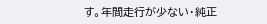す。年間走行が少ない・純正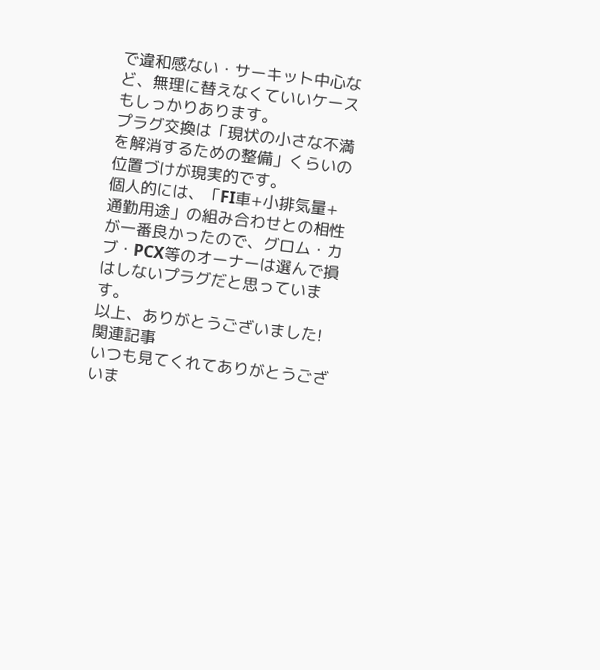で違和感ない・サーキット中心など、無理に替えなくていいケースもしっかりあります。
プラグ交換は「現状の小さな不満を解消するための整備」くらいの位置づけが現実的です。
個人的には、「FI車+小排気量+通勤用途」の組み合わせとの相性が一番良かったので、グロム・カブ・PCX等のオーナーは選んで損はしないプラグだと思っています。
以上、ありがとうございました!
関連記事
いつも見てくれてありがとうございま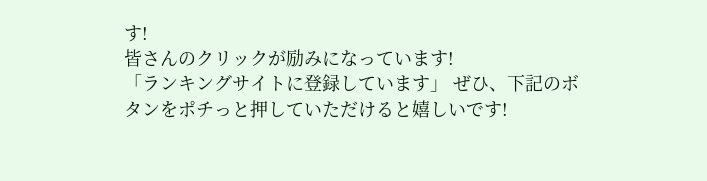す!
皆さんのクリックが励みになっています!
「ランキングサイトに登録しています」 ぜひ、下記のボタンをポチっと押していただけると嬉しいです!